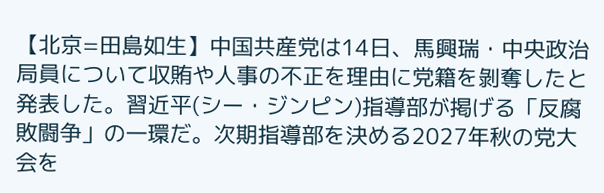【北京=田島如生】中国共産党は14日、馬興瑞・中央政治局員について収賄や人事の不正を理由に党籍を剝奪したと発表した。習近平(シー・ジンピン)指導部が掲げる「反腐敗闘争」の一環だ。次期指導部を決める2027年秋の党大会を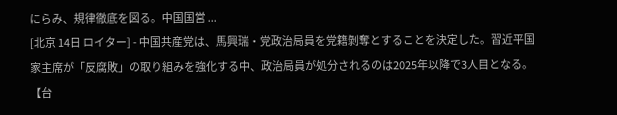にらみ、規律徹底を図る。中国国営 ...
[北京 14日 ロイター] - 中国共産党は、馬興瑞・党政治局員を党籍剝奪とすることを決定した。習近平国家主席が「反腐敗」の取り組みを強化する中、政治局員が処分されるのは2025年以降で3人目となる。
【台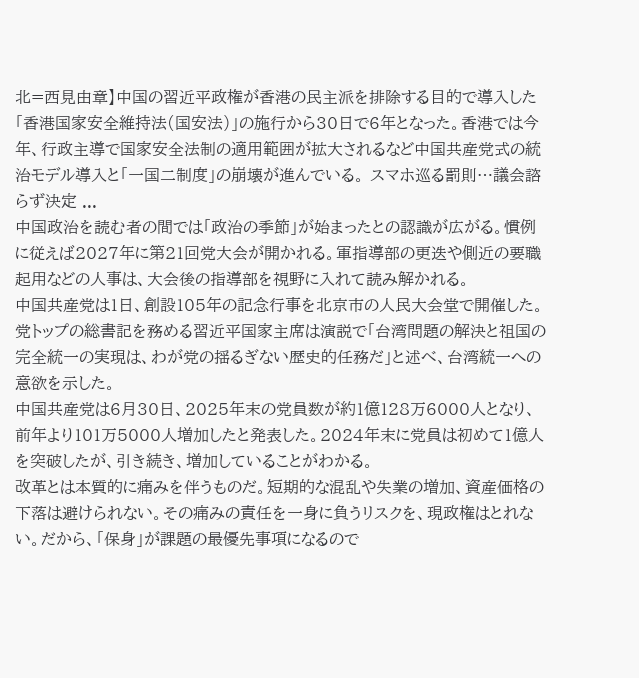北=西見由章】中国の習近平政権が香港の民主派を排除する目的で導入した「香港国家安全維持法(国安法)」の施行から30日で6年となった。香港では今年、行政主導で国家安全法制の適用範囲が拡大されるなど中国共産党式の統治モデル導入と「一国二制度」の崩壊が進んでいる。 スマホ巡る罰則…議会諮らず決定 ...
中国政治を読む者の間では「政治の季節」が始まったとの認識が広がる。慣例に従えば2027年に第21回党大会が開かれる。軍指導部の更迭や側近の要職起用などの人事は、大会後の指導部を視野に入れて読み解かれる。
中国共産党は1日、創設105年の記念行事を北京市の人民大会堂で開催した。党トップの総書記を務める習近平国家主席は演説で「台湾問題の解決と祖国の完全統一の実現は、わが党の揺るぎない歴史的任務だ」と述べ、台湾統一への意欲を示した。
中国共産党は6月30日、2025年末の党員数が約1億128万6000人となり、前年より101万5000人増加したと発表した。2024年末に党員は初めて1億人を突破したが、引き続き、増加していることがわかる。
改革とは本質的に痛みを伴うものだ。短期的な混乱や失業の増加、資産価格の下落は避けられない。その痛みの責任を一身に負うリスクを、現政権はとれない。だから、「保身」が課題の最優先事項になるので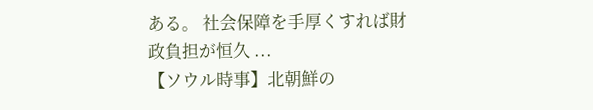ある。 社会保障を手厚くすれば財政負担が恒久 ...
【ソウル時事】北朝鮮の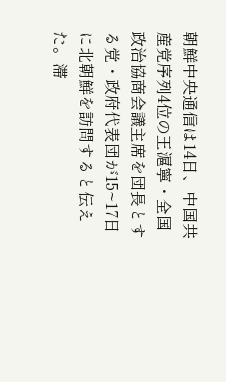朝鮮中央通信は14日、中国共産党序列4位の王滬寧・全国政治協商会議主席を団長とする党・政府代表団が15~17日に北朝鮮を訪問すると伝えた。滞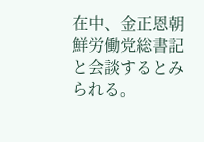在中、金正恩朝鮮労働党総書記と会談するとみられる。